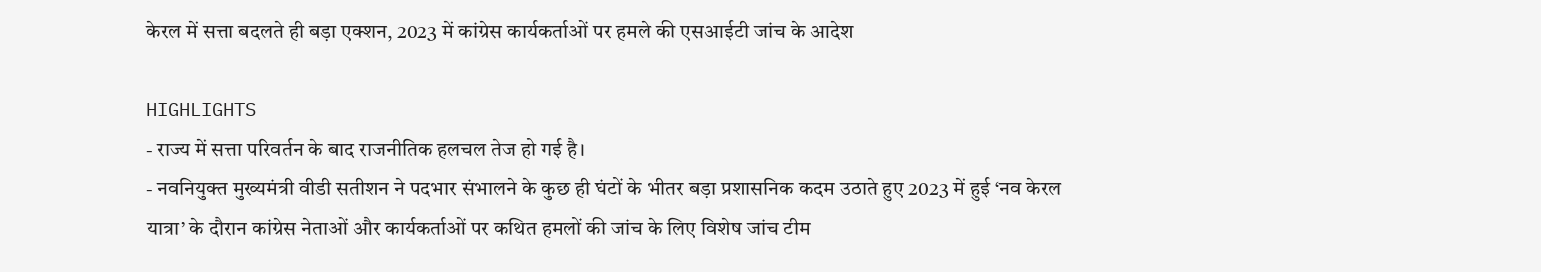केरल में सत्ता बदलते ही बड़ा एक्शन, 2023 में कांग्रेस कार्यकर्ताओं पर हमले की एसआईटी जांच के आदेश

HIGHLIGHTS
- राज्य में सत्ता परिवर्तन के बाद राजनीतिक हलचल तेज हो गई है।
- नवनियुक्त मुख्यमंत्री वीडी सतीशन ने पदभार संभालने के कुछ ही घंटों के भीतर बड़ा प्रशासनिक कदम उठाते हुए 2023 में हुई ‘नव केरल यात्रा’ के दौरान कांग्रेस नेताओं और कार्यकर्ताओं पर कथित हमलों की जांच के लिए विशेष जांच टीम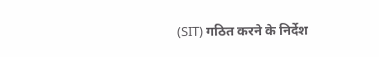(SIT) गठित करने के निर्देश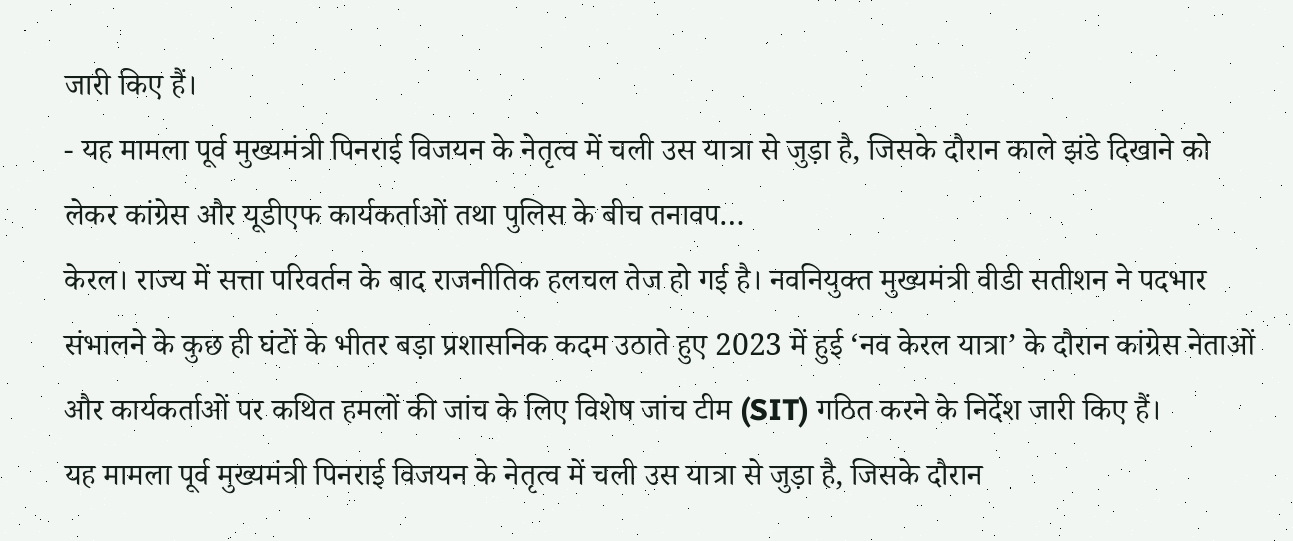जारी किए हैं।
- यह मामला पूर्व मुख्यमंत्री पिनराई विजयन के नेतृत्व में चली उस यात्रा से जुड़ा है, जिसके दौरान काले झंडे दिखाने को लेकर कांग्रेस और यूडीएफ कार्यकर्ताओं तथा पुलिस के बीच तनावप…
केरल। राज्य में सत्ता परिवर्तन के बाद राजनीतिक हलचल तेज हो गई है। नवनियुक्त मुख्यमंत्री वीडी सतीशन ने पदभार संभालने के कुछ ही घंटों के भीतर बड़ा प्रशासनिक कदम उठाते हुए 2023 में हुई ‘नव केरल यात्रा’ के दौरान कांग्रेस नेताओं और कार्यकर्ताओं पर कथित हमलों की जांच के लिए विशेष जांच टीम (SIT) गठित करने के निर्देश जारी किए हैं।
यह मामला पूर्व मुख्यमंत्री पिनराई विजयन के नेतृत्व में चली उस यात्रा से जुड़ा है, जिसके दौरान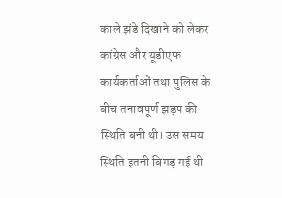काले झंडे दिखाने को लेकर कांग्रेस और यूडीएफ कार्यकर्ताओं तथा पुलिस के बीच तनावपूर्ण झड़प की स्थिति बनी थी। उस समय स्थिति इतनी बिगड़ गई थी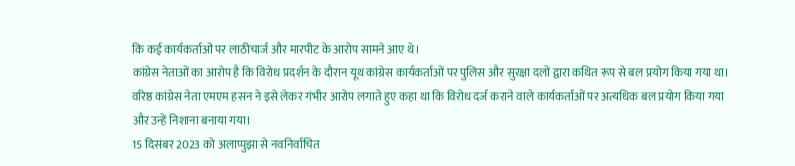कि कई कार्यकर्ताओं पर लाठीचार्ज और मारपीट के आरोप सामने आए थे।
कांग्रेस नेताओं का आरोप है कि विरोध प्रदर्शन के दौरान यूथ कांग्रेस कार्यकर्ताओं पर पुलिस और सुरक्षा दलों द्वारा कथित रूप से बल प्रयोग किया गया था। वरिष्ठ कांग्रेस नेता एमएम हसन ने इसे लेकर गंभीर आरोप लगाते हुए कहा था कि विरोध दर्ज कराने वाले कार्यकर्ताओं पर अत्यधिक बल प्रयोग किया गया और उन्हें निशाना बनाया गया।
15 दिसंबर 2023 को अलाप्पुझा से नवनिर्वाचित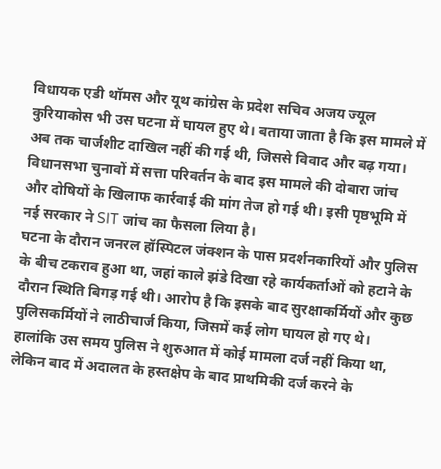विधायक एडी थॉमस और यूथ कांग्रेस के प्रदेश सचिव अजय ज्यूल कुरियाकोस भी उस घटना में घायल हुए थे। बताया जाता है कि इस मामले में अब तक चार्जशीट दाखिल नहीं की गई थी, जिससे विवाद और बढ़ गया।
विधानसभा चुनावों में सत्ता परिवर्तन के बाद इस मामले की दोबारा जांच और दोषियों के खिलाफ कार्रवाई की मांग तेज हो गई थी। इसी पृष्ठभूमि में नई सरकार ने SIT जांच का फैसला लिया है।
घटना के दौरान जनरल हॉस्पिटल जंक्शन के पास प्रदर्शनकारियों और पुलिस के बीच टकराव हुआ था, जहां काले झंडे दिखा रहे कार्यकर्ताओं को हटाने के दौरान स्थिति बिगड़ गई थी। आरोप है कि इसके बाद सुरक्षाकर्मियों और कुछ पुलिसकर्मियों ने लाठीचार्ज किया, जिसमें कई लोग घायल हो गए थे।
हालांकि उस समय पुलिस ने शुरुआत में कोई मामला दर्ज नहीं किया था, लेकिन बाद में अदालत के हस्तक्षेप के बाद प्राथमिकी दर्ज करने के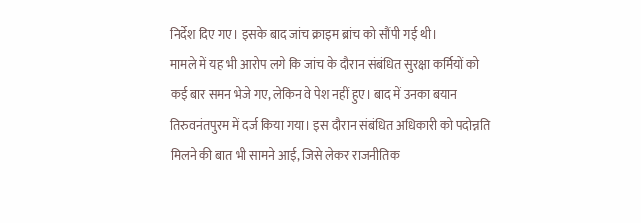निर्देश दिए गए। इसके बाद जांच क्राइम ब्रांच को सौंपी गई थी।
मामले में यह भी आरोप लगे कि जांच के दौरान संबंधित सुरक्षा कर्मियों को कई बार समन भेजे गए, लेकिन वे पेश नहीं हुए। बाद में उनका बयान तिरुवनंतपुरम में दर्ज किया गया। इस दौरान संबंधित अधिकारी को पदोन्नति मिलने की बात भी सामने आई, जिसे लेकर राजनीतिक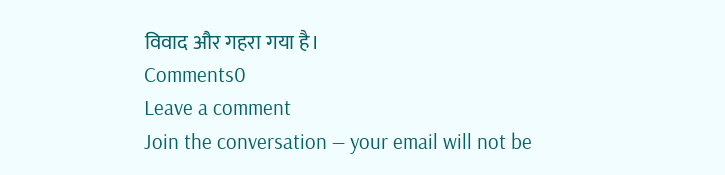विवाद और गहरा गया है।
Comments0
Leave a comment
Join the conversation — your email will not be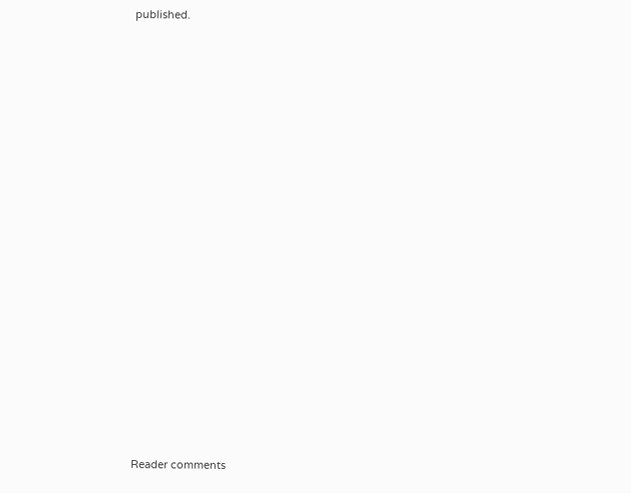published.






















Reader comments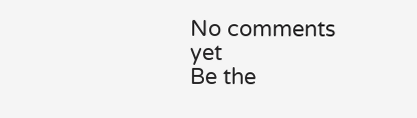No comments yet
Be the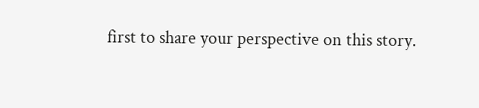first to share your perspective on this story.